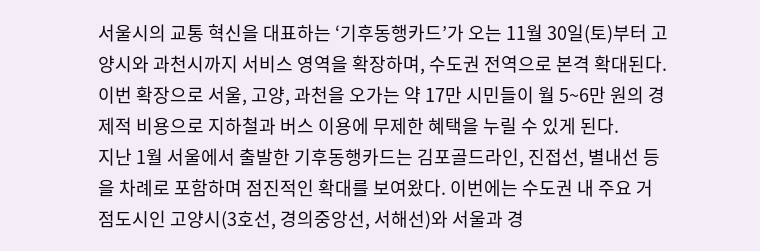서울시의 교통 혁신을 대표하는 ‘기후동행카드’가 오는 11월 30일(토)부터 고양시와 과천시까지 서비스 영역을 확장하며, 수도권 전역으로 본격 확대된다. 이번 확장으로 서울, 고양, 과천을 오가는 약 17만 시민들이 월 5~6만 원의 경제적 비용으로 지하철과 버스 이용에 무제한 혜택을 누릴 수 있게 된다.
지난 1월 서울에서 출발한 기후동행카드는 김포골드라인, 진접선, 별내선 등을 차례로 포함하며 점진적인 확대를 보여왔다. 이번에는 수도권 내 주요 거점도시인 고양시(3호선, 경의중앙선, 서해선)와 서울과 경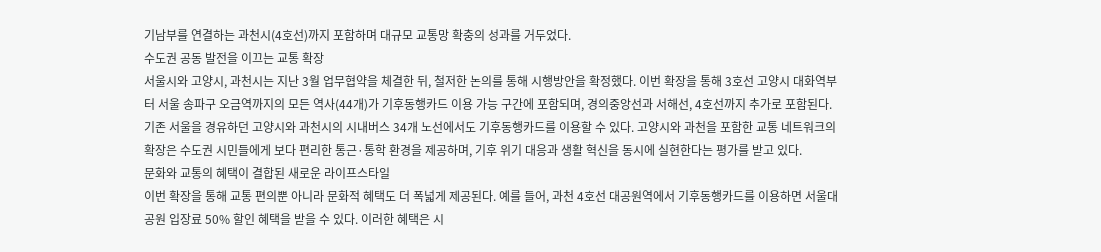기남부를 연결하는 과천시(4호선)까지 포함하며 대규모 교통망 확충의 성과를 거두었다.
수도권 공동 발전을 이끄는 교통 확장
서울시와 고양시, 과천시는 지난 3월 업무협약을 체결한 뒤, 철저한 논의를 통해 시행방안을 확정했다. 이번 확장을 통해 3호선 고양시 대화역부터 서울 송파구 오금역까지의 모든 역사(44개)가 기후동행카드 이용 가능 구간에 포함되며, 경의중앙선과 서해선, 4호선까지 추가로 포함된다.
기존 서울을 경유하던 고양시와 과천시의 시내버스 34개 노선에서도 기후동행카드를 이용할 수 있다. 고양시와 과천을 포함한 교통 네트워크의 확장은 수도권 시민들에게 보다 편리한 통근·통학 환경을 제공하며, 기후 위기 대응과 생활 혁신을 동시에 실현한다는 평가를 받고 있다.
문화와 교통의 혜택이 결합된 새로운 라이프스타일
이번 확장을 통해 교통 편의뿐 아니라 문화적 혜택도 더 폭넓게 제공된다. 예를 들어, 과천 4호선 대공원역에서 기후동행카드를 이용하면 서울대공원 입장료 50% 할인 혜택을 받을 수 있다. 이러한 혜택은 시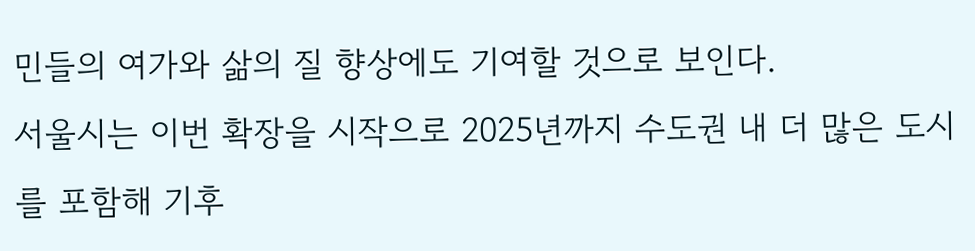민들의 여가와 삶의 질 향상에도 기여할 것으로 보인다.
서울시는 이번 확장을 시작으로 2025년까지 수도권 내 더 많은 도시를 포함해 기후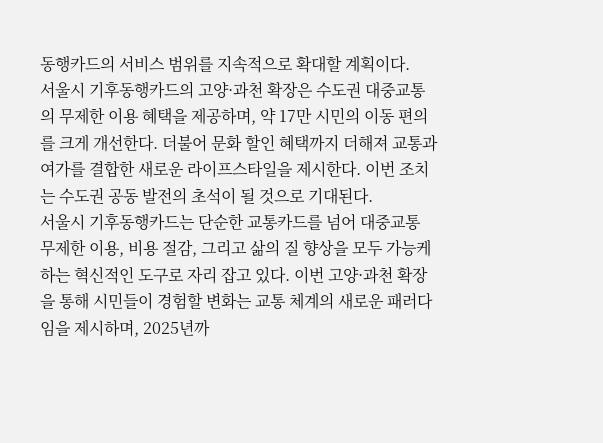동행카드의 서비스 범위를 지속적으로 확대할 계획이다.
서울시 기후동행카드의 고양·과천 확장은 수도권 대중교통의 무제한 이용 혜택을 제공하며, 약 17만 시민의 이동 편의를 크게 개선한다. 더불어 문화 할인 혜택까지 더해져 교통과 여가를 결합한 새로운 라이프스타일을 제시한다. 이번 조치는 수도권 공동 발전의 초석이 될 것으로 기대된다.
서울시 기후동행카드는 단순한 교통카드를 넘어 대중교통 무제한 이용, 비용 절감, 그리고 삶의 질 향상을 모두 가능케 하는 혁신적인 도구로 자리 잡고 있다. 이번 고양·과천 확장을 통해 시민들이 경험할 변화는 교통 체계의 새로운 패러다임을 제시하며, 2025년까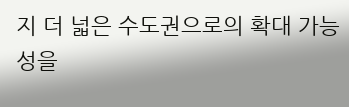지 더 넓은 수도권으로의 확대 가능성을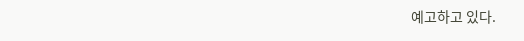예고하고 있다.